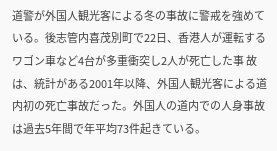道警が外国人観光客による冬の事故に警戒を強めている。後志管内喜茂別町で22日、香港人が運転するワゴン車など4台が多重衝突し2人が死亡した事 故は、統計がある2001年以降、外国人観光客による道内初の死亡事故だった。外国人の道内での人身事故は過去5年間で年平均73件起きている。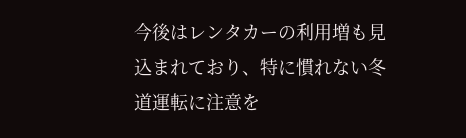今後はレンタカーの利用増も見込まれており、特に慣れない冬道運転に注意を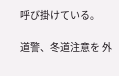呼び掛けている。

道警、冬道注意を 外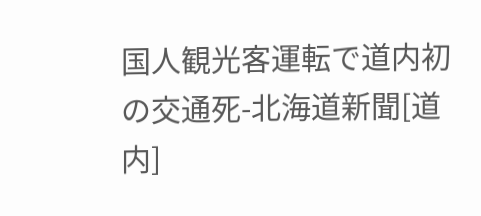国人観光客運転で道内初の交通死-北海道新聞[道内]